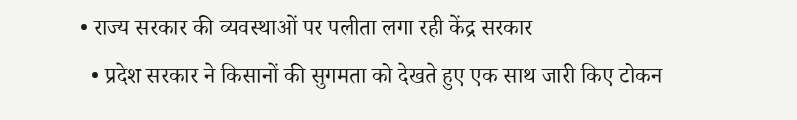• राज्य सरकार की व्यवस्थाओं पर पलीता लगा रही केंद्र सरकार
  • प्रदेश सरकार ने किसानों की सुगमता को देखते हुए एक साथ जारी किए टोकन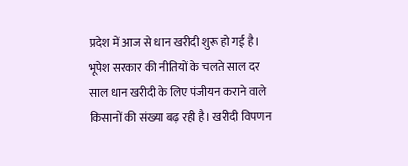प्रदेश में आज से धान खरीदी शुरू हो गई है। भूपेश सरकार की नीतियों के चलते साल दर साल धान खरीदी के लिए पंजीयन कराने वाले किसानों की संख्या बढ़ रही है। खरीदी विपणन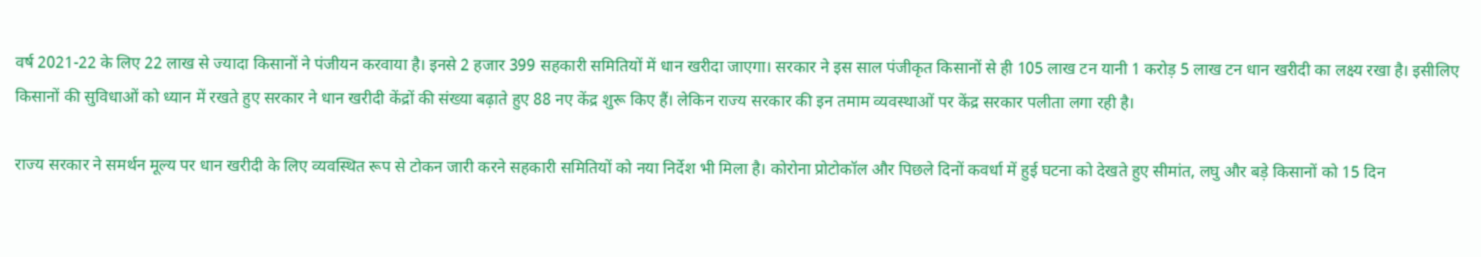वर्ष 2021-22 के लिए 22 लाख से ज्यादा किसानों ने पंजीयन करवाया है। इनसे 2 हजार 399 सहकारी समितियों में धान खरीदा जाएगा। सरकार ने इस साल पंजीकृत किसानों से ही 105 लाख टन यानी 1 करोड़ 5 लाख टन धान खरीदी का लक्ष्य रखा है। इसीलिए किसानों की सुविधाओं को ध्यान में रखते हुए सरकार ने धान खरीदी केंद्रों की संख्या बढ़ाते हुए 88 नए केंद्र शुरू किए हैं। लेकिन राज्य सरकार की इन तमाम व्यवस्थाओं पर केंद्र सरकार पलीता लगा रही है।

राज्य सरकार ने समर्थन मूल्य पर धान खरीदी के लिए व्यवस्थित रूप से टोकन जारी करने सहकारी समितियों को नया निर्देश भी मिला है। कोरोना प्रोटोकॉल और पिछले दिनों कवर्धा में हुई घटना को देखते हुए सीमांत, लघु और बड़े किसानों को 15 दिन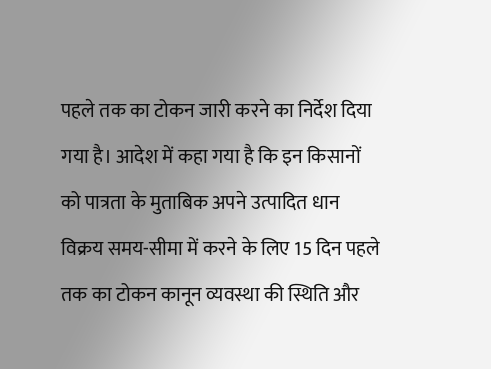पहले तक का टोकन जारी करने का निर्देश दिया गया है। आदेश में कहा गया है कि इन किसानों को पात्रता के मुताबिक अपने उत्पादित धान विक्रय समय-सीमा में करने के लिए 15 दिन पहले तक का टोकन कानून व्यवस्था की स्थिति और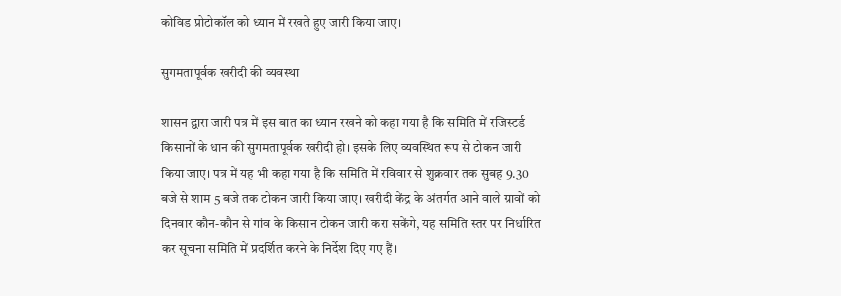कोविड प्रोटोकॉल को ध्यान में रखते हुए जारी किया जाए।

सुगमतापूर्वक खरीदी की व्यवस्था

शासन द्वारा जारी पत्र में इस बात का ध्यान रखने को कहा गया है कि समिति में रजिस्टर्ड किसानों के धान की सुगमतापूर्वक खरीदी हो। इसके लिए व्यवस्थित रूप से टोकन जारी किया जाए। पत्र में यह भी कहा गया है कि समिति में रविवार से शुक्रवार तक सुबह 9.30 बजे से शाम 5 बजे तक टोकन जारी किया जाए। खरीदी केंद्र के अंतर्गत आने वाले ग्रावों को दिनवार कौन-कौन से गांव के किसान टोकन जारी करा सकेंगे, यह समिति स्तर पर निर्धारित कर सूचना समिति में प्रदर्शित करने के निर्देश दिए गए हैं।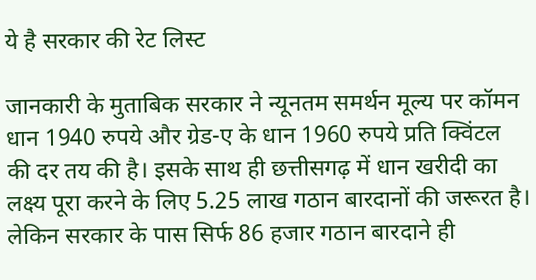ये है सरकार की रेट लिस्ट

जानकारी के मुताबिक सरकार ने न्यूनतम समर्थन मूल्य पर कॉमन धान 1940 रुपये और ग्रेड-ए के धान 1960 रुपये प्रति क्विंटल की दर तय की है। इसके साथ ही छत्तीसगढ़ में धान खरीदी का लक्ष्य पूरा करने के लिए 5.25 लाख गठान बारदानों की जरूरत है। लेकिन सरकार के पास सिर्फ 86 हजार गठान बारदाने ही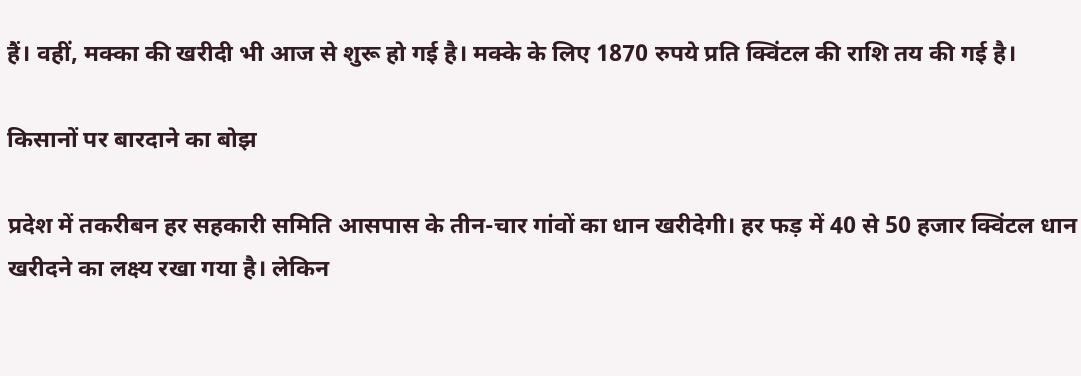हैं। वहीं, मक्का की खरीदी भी आज से शुरू हो गई है। मक्के के लिए 1870 रुपये प्रति क्विंटल की राशि तय की गई है।

किसानों पर बारदाने का बोझ

प्रदेश में तकरीबन हर सहकारी समिति आसपास के तीन-चार गांवों का धान खरीदेगी। हर फड़ में 40 से 50 हजार क्विंटल धान खरीदने का लक्ष्य रखा गया है। लेकिन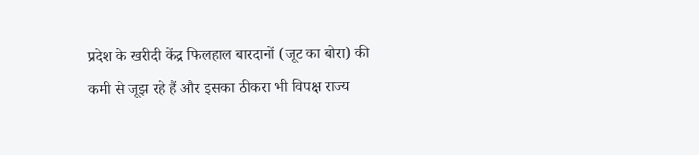प्रदेश के खरीदी केंद्र फिलहाल बारदानों (जूट का बोरा) की कमी से जूझ रहे हैं और इसका ठीकरा भी विपक्ष राज्य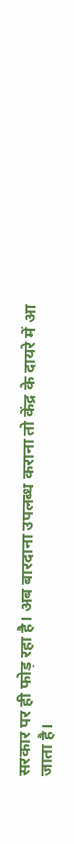सरकार पर ही फोड़ रहा है। अब बारदाना उपलब्ध कराना तो केंद्र के दायरे में आ जाता है।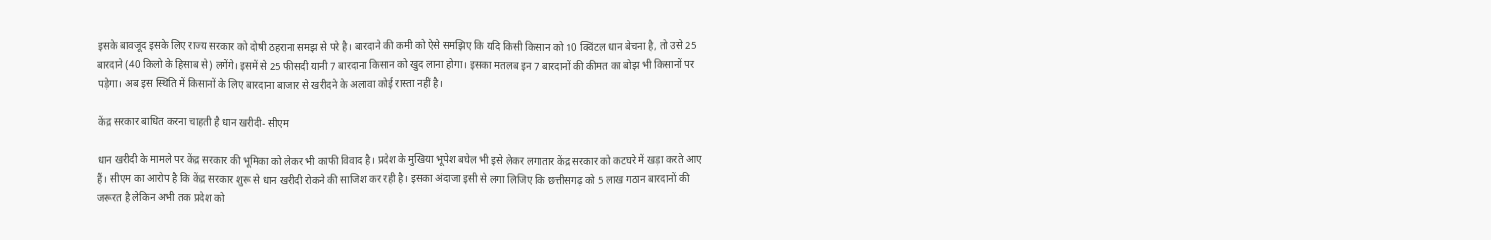इसके बावजूद इसके लिए राज्य सरकार को दोषी ठहराना समझ से परे है। बारदाने की कमी को ऐसे समझिए कि यदि किसी किसान को 10 क्विंटल धान बेचना है, तो उसे 25 बारदाने (40 किलो के हिसाब से) लगेंगे। इसमें से 25 फीसदी यानी 7 बारदाना किसान को खुद लाना होगा। इसका मतलब इन 7 बारदानों की कीमत का बोझ भी किसानों पर पड़ेगा। अब इस स्थिति में किसानों के लिए बारदाना बाजार से खरीदने के अलावा कोई रास्ता नहीं है।

केंद्र सरकार बाधित करना चाहती है धान खरीदी- सीएम

धान खरीदी के मामले पर केंद्र सरकार की भूमिका को लेकर भी काफी विवाद है। प्रदेश के मुखिया भूपेश बघेल भी इसे लेकर लगातार केंद्र सरकार को कटघरे में खड़ा करते आए हैं। सीएम का आरोप है कि केंद्र सरकार शुरू से धान खरीदी रोकने की साजिश कर रही है। इसका अंदाजा इसी से लगा लिजिए कि छत्तीसगढ़ को 5 लाख गठान बारदानों की जरूरत है लेकिन अभी तक प्रदेश को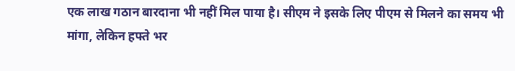एक लाख गठान बारदाना भी नहीं मिल पाया है। सीएम ने इसके लिए पीएम से मिलने का समय भी मांगा, लेकिन हफ्ते भर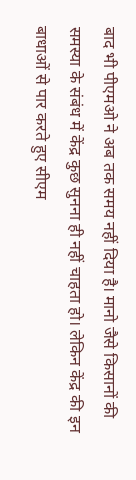बाद भी पीएमओ ने अब तक समय नहीं दिया है। मानो जैसे किसानों की समस्या के संबंध में केंद्र कुछ सुनना ही नहीं चाहता हो। लेकिन केंद्र की इन बाधाओं से पार करते हुए सीएम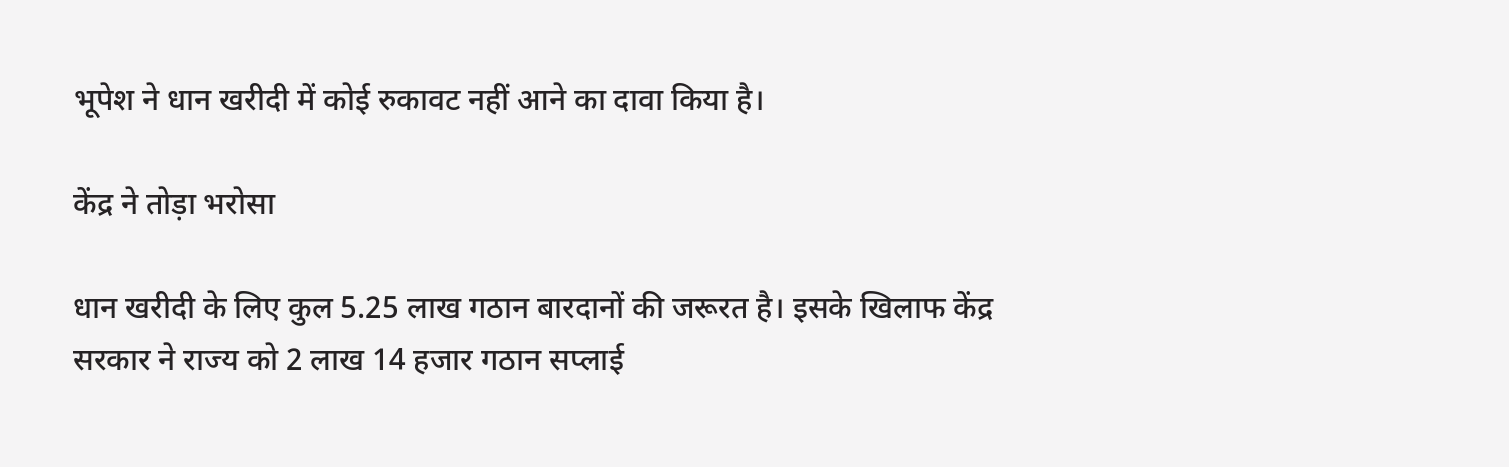भूपेश ने धान खरीदी में कोई रुकावट नहीं आने का दावा किया है।

केंद्र ने तोड़ा भरोसा

धान खरीदी के लिए कुल 5.25 लाख गठान बारदानों की जरूरत है। इसके खिलाफ केंद्र सरकार ने राज्य को 2 लाख 14 हजार गठान सप्लाई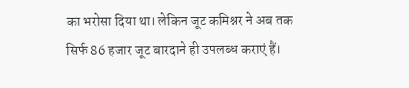का भरोसा दिया था। लेकिन जूट कमिश्नर ने अब तक सिर्फ 86 हजार जूट बारदाने ही उपलब्ध कराएं हैं।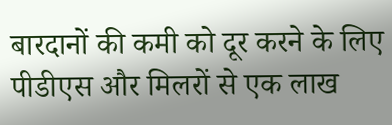बारदानों की कमी को दूर करने के लिए पीडीएस और मिलरों से एक लाख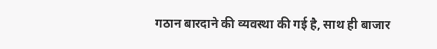गठान बारदाने की व्यवस्था की गई है, साथ ही बाजार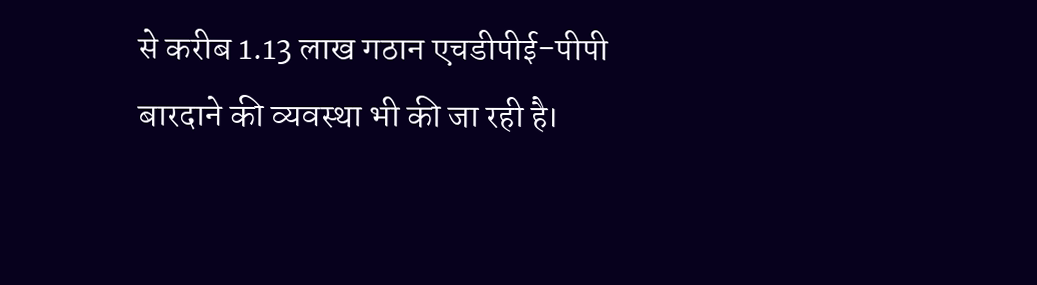से करीब 1.13 लाख गठान एचडीपीई-पीपी बारदाने की व्यवस्था भी की जा रही है।